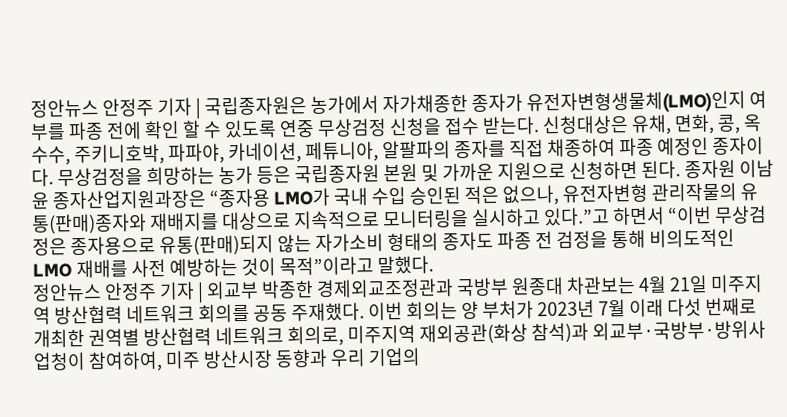정안뉴스 안정주 기자 | 국립종자원은 농가에서 자가채종한 종자가 유전자변형생물체(LMO)인지 여부를 파종 전에 확인 할 수 있도록 연중 무상검정 신청을 접수 받는다. 신청대상은 유채, 면화, 콩, 옥수수, 주키니호박, 파파야, 카네이션, 페튜니아, 알팔파의 종자를 직접 채종하여 파종 예정인 종자이다. 무상검정을 희망하는 농가 등은 국립종자원 본원 및 가까운 지원으로 신청하면 된다. 종자원 이남윤 종자산업지원과장은 “종자용 LMO가 국내 수입 승인된 적은 없으나, 유전자변형 관리작물의 유통(판매)종자와 재배지를 대상으로 지속적으로 모니터링을 실시하고 있다.”고 하면서 “이번 무상검정은 종자용으로 유통(판매)되지 않는 자가소비 형태의 종자도 파종 전 검정을 통해 비의도적인 LMO 재배를 사전 예방하는 것이 목적”이라고 말했다.
정안뉴스 안정주 기자 | 외교부 박종한 경제외교조정관과 국방부 원종대 차관보는 4월 21일 미주지역 방산협력 네트워크 회의를 공동 주재했다. 이번 회의는 양 부처가 2023년 7월 이래 다섯 번째로 개최한 권역별 방산협력 네트워크 회의로, 미주지역 재외공관(화상 참석)과 외교부·국방부·방위사업청이 참여하여, 미주 방산시장 동향과 우리 기업의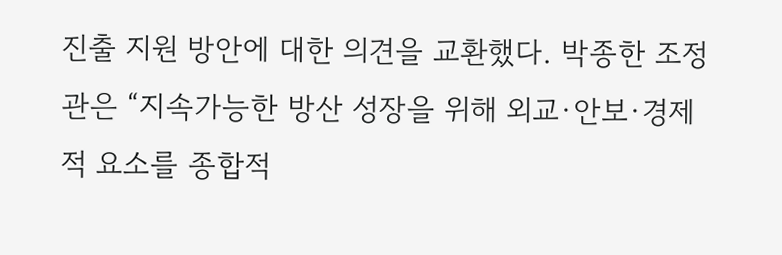진출 지원 방안에 대한 의견을 교환했다. 박종한 조정관은 “지속가능한 방산 성장을 위해 외교·안보·경제적 요소를 종합적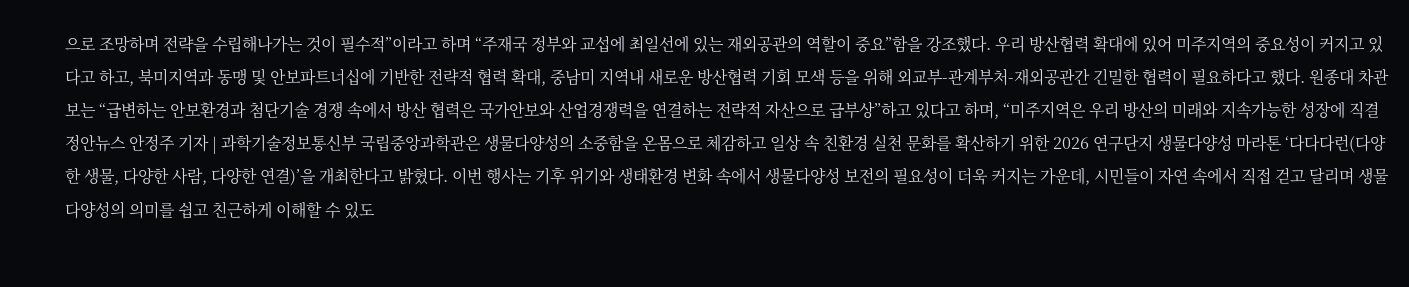으로 조망하며 전략을 수립해나가는 것이 필수적”이라고 하며 “주재국 정부와 교섭에 최일선에 있는 재외공관의 역할이 중요”함을 강조했다. 우리 방산협력 확대에 있어 미주지역의 중요성이 커지고 있다고 하고, 북미지역과 동맹 및 안보파트너십에 기반한 전략적 협력 확대, 중남미 지역내 새로운 방산협력 기회 모색 등을 위해 외교부-관계부처-재외공관간 긴밀한 협력이 필요하다고 했다. 원종대 차관보는 “급변하는 안보환경과 첨단기술 경쟁 속에서 방산 협력은 국가안보와 산업경쟁력을 연결하는 전략적 자산으로 급부상”하고 있다고 하며, “미주지역은 우리 방산의 미래와 지속가능한 성장에 직결
정안뉴스 안정주 기자 | 과학기술정보통신부 국립중앙과학관은 생물다양성의 소중함을 온몸으로 체감하고 일상 속 친환경 실천 문화를 확산하기 위한 2026 연구단지 생물다양성 마라톤 ‘다다다런(다양한 생물, 다양한 사람, 다양한 연결)’을 개최한다고 밝혔다. 이번 행사는 기후 위기와 생태환경 변화 속에서 생물다양성 보전의 필요성이 더욱 커지는 가운데, 시민들이 자연 속에서 직접 걷고 달리며 생물다양성의 의미를 쉽고 친근하게 이해할 수 있도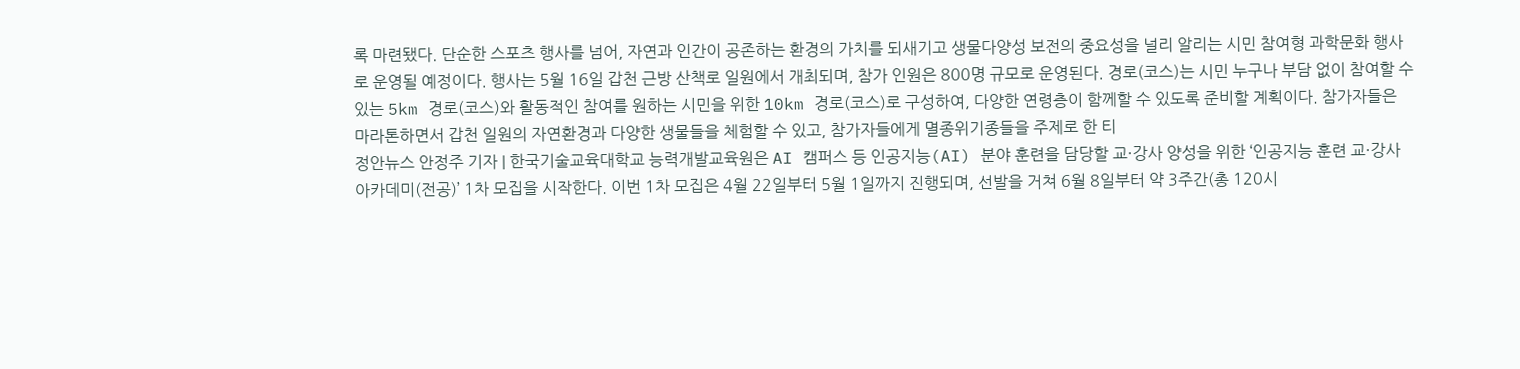록 마련됐다. 단순한 스포츠 행사를 넘어, 자연과 인간이 공존하는 환경의 가치를 되새기고 생물다양성 보전의 중요성을 널리 알리는 시민 참여형 과학문화 행사로 운영될 예정이다. 행사는 5월 16일 갑천 근방 산책로 일원에서 개최되며, 참가 인원은 800명 규모로 운영된다. 경로(코스)는 시민 누구나 부담 없이 참여할 수 있는 5km 경로(코스)와 활동적인 참여를 원하는 시민을 위한 10km 경로(코스)로 구성하여, 다양한 연령층이 함께할 수 있도록 준비할 계획이다. 참가자들은 마라톤하면서 갑천 일원의 자연환경과 다양한 생물들을 체험할 수 있고, 참가자들에게 멸종위기종들을 주제로 한 티
정안뉴스 안정주 기자 | 한국기술교육대학교 능력개발교육원은 AI 캠퍼스 등 인공지능(AI) 분야 훈련을 담당할 교·강사 양성을 위한 ‘인공지능 훈련 교·강사 아카데미(전공)’ 1차 모집을 시작한다. 이번 1차 모집은 4월 22일부터 5월 1일까지 진행되며, 선발을 거쳐 6월 8일부터 약 3주간(총 120시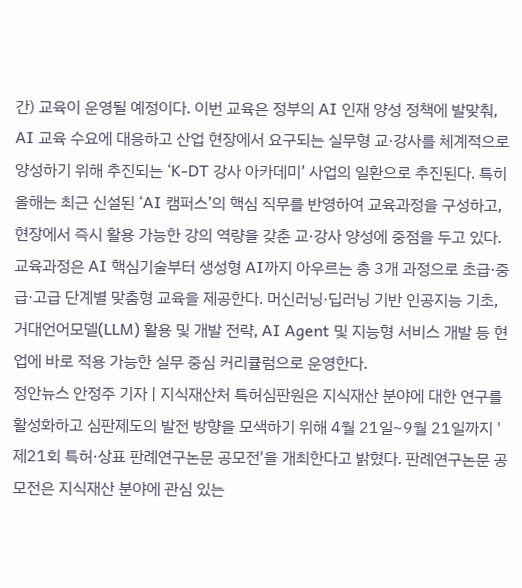간) 교육이 운영될 예정이다. 이번 교육은 정부의 AI 인재 양성 정책에 발맞춰, AI 교육 수요에 대응하고 산업 현장에서 요구되는 실무형 교·강사를 체계적으로 양성하기 위해 추진되는 ‘K-DT 강사 아카데미’ 사업의 일환으로 추진된다. 특히 올해는 최근 신설된 ‘AI 캠퍼스’의 핵심 직무를 반영하여 교육과정을 구성하고, 현장에서 즉시 활용 가능한 강의 역량을 갖춘 교·강사 양성에 중점을 두고 있다. 교육과정은 AI 핵심기술부터 생성형 AI까지 아우르는 총 3개 과정으로 초급·중급·고급 단계별 맞춤형 교육을 제공한다. 머신러닝·딥러닝 기반 인공지능 기초, 거대언어모델(LLM) 활용 및 개발 전략, AI Agent 및 지능형 서비스 개발 등 현업에 바로 적용 가능한 실무 중심 커리큘럼으로 운영한다.
정안뉴스 안정주 기자 | 지식재산처 특허심판원은 지식재산 분야에 대한 연구를 활성화하고 심판제도의 발전 방향을 모색하기 위해 4월 21일~9월 21일까지 '제21회 특허·상표 판례연구논문 공모전'을 개최한다고 밝혔다. 판례연구논문 공모전은 지식재산 분야에 관심 있는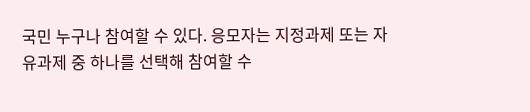국민 누구나 참여할 수 있다. 응모자는 지정과제 또는 자유과제 중 하나를 선택해 참여할 수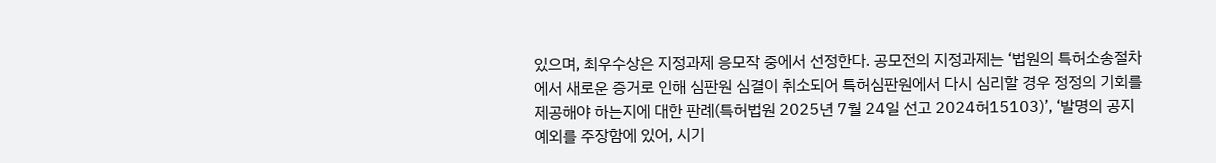있으며, 최우수상은 지정과제 응모작 중에서 선정한다. 공모전의 지정과제는 ‘법원의 특허소송절차에서 새로운 증거로 인해 심판원 심결이 취소되어 특허심판원에서 다시 심리할 경우 정정의 기회를 제공해야 하는지에 대한 판례(특허법원 2025년 7월 24일 선고 2024허15103)’, ‘발명의 공지예외를 주장함에 있어, 시기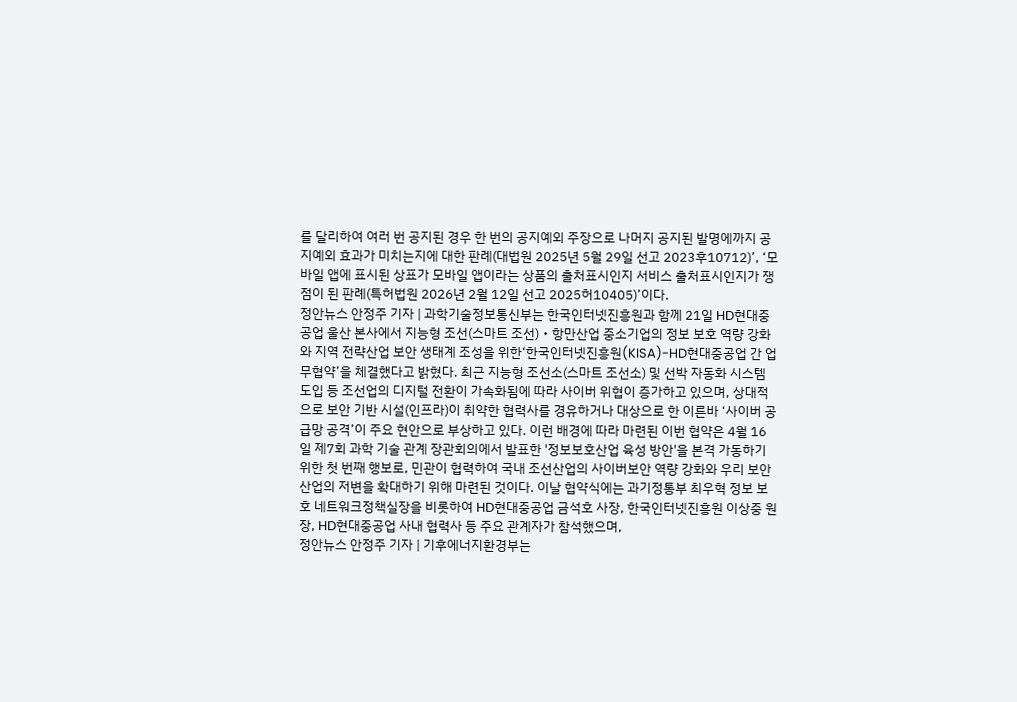를 달리하여 여러 번 공지된 경우 한 번의 공지예외 주장으로 나머지 공지된 발명에까지 공지예외 효과가 미치는지에 대한 판례(대법원 2025년 5월 29일 선고 2023후10712)’, ‘모바일 앱에 표시된 상표가 모바일 앱이라는 상품의 출처표시인지 서비스 출처표시인지가 쟁점이 된 판례(특허법원 2026년 2월 12일 선고 2025허10405)’이다.
정안뉴스 안정주 기자 | 과학기술정보통신부는 한국인터넷진흥원과 함께 21일 HD현대중공업 울산 본사에서 지능형 조선(스마트 조선)‧항만산업 중소기업의 정보 보호 역량 강화와 지역 전략산업 보안 생태계 조성을 위한‘한국인터넷진흥원(KISA)-HD현대중공업 간 업무협약’을 체결했다고 밝혔다. 최근 지능형 조선소(스마트 조선소) 및 선박 자동화 시스템 도입 등 조선업의 디지털 전환이 가속화됨에 따라 사이버 위협이 증가하고 있으며, 상대적으로 보안 기반 시설(인프라)이 취약한 협력사를 경유하거나 대상으로 한 이른바 ‘사이버 공급망 공격’이 주요 현안으로 부상하고 있다. 이런 배경에 따라 마련된 이번 협약은 4월 16일 제7회 과학 기술 관계 장관회의에서 발표한 '정보보호산업 육성 방안'을 본격 가동하기 위한 첫 번째 행보로, 민관이 협력하여 국내 조선산업의 사이버보안 역량 강화와 우리 보안산업의 저변을 확대하기 위해 마련된 것이다. 이날 협약식에는 과기정통부 최우혁 정보 보호 네트워크정책실장을 비롯하여 HD현대중공업 금석호 사장, 한국인터넷진흥원 이상중 원장, HD현대중공업 사내 협력사 등 주요 관계자가 참석했으며,
정안뉴스 안정주 기자 | 기후에너지환경부는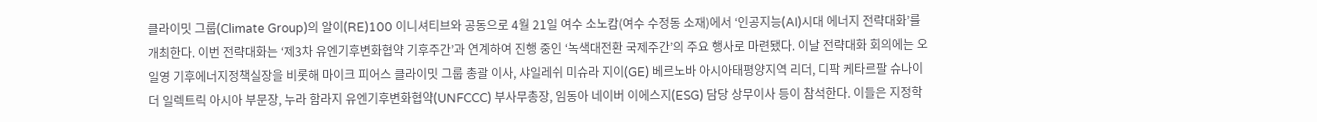클라이밋 그룹(Climate Group)의 알이(RE)100 이니셔티브와 공동으로 4월 21일 여수 소노캄(여수 수정동 소재)에서 ‘인공지능(AI)시대 에너지 전략대화’를 개최한다. 이번 전략대화는 ‘제3차 유엔기후변화협약 기후주간’과 연계하여 진행 중인 ‘녹색대전환 국제주간’의 주요 행사로 마련됐다. 이날 전략대화 회의에는 오일영 기후에너지정책실장을 비롯해 마이크 피어스 클라이밋 그룹 총괄 이사, 샤일레쉬 미슈라 지이(GE) 베르노바 아시아태평양지역 리더, 디팍 케타르팔 슈나이더 일렉트릭 아시아 부문장, 누라 함라지 유엔기후변화협약(UNFCCC) 부사무총장, 임동아 네이버 이에스지(ESG) 담당 상무이사 등이 참석한다. 이들은 지정학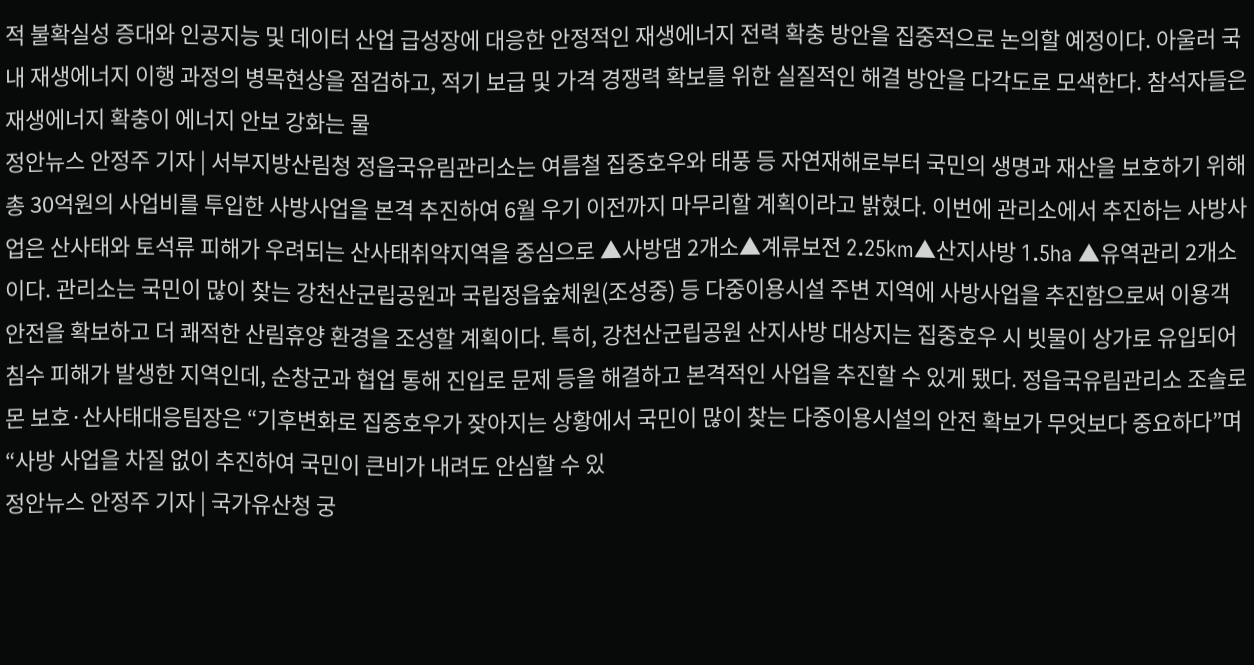적 불확실성 증대와 인공지능 및 데이터 산업 급성장에 대응한 안정적인 재생에너지 전력 확충 방안을 집중적으로 논의할 예정이다. 아울러 국내 재생에너지 이행 과정의 병목현상을 점검하고, 적기 보급 및 가격 경쟁력 확보를 위한 실질적인 해결 방안을 다각도로 모색한다. 참석자들은 재생에너지 확충이 에너지 안보 강화는 물
정안뉴스 안정주 기자 | 서부지방산림청 정읍국유림관리소는 여름철 집중호우와 태풍 등 자연재해로부터 국민의 생명과 재산을 보호하기 위해 총 30억원의 사업비를 투입한 사방사업을 본격 추진하여 6월 우기 이전까지 마무리할 계획이라고 밝혔다. 이번에 관리소에서 추진하는 사방사업은 산사태와 토석류 피해가 우려되는 산사태취약지역을 중심으로 ▲사방댐 2개소▲계류보전 2.25km▲산지사방 1.5ha ▲유역관리 2개소이다. 관리소는 국민이 많이 찾는 강천산군립공원과 국립정읍숲체원(조성중) 등 다중이용시설 주변 지역에 사방사업을 추진함으로써 이용객 안전을 확보하고 더 쾌적한 산림휴양 환경을 조성할 계획이다. 특히, 강천산군립공원 산지사방 대상지는 집중호우 시 빗물이 상가로 유입되어 침수 피해가 발생한 지역인데, 순창군과 협업 통해 진입로 문제 등을 해결하고 본격적인 사업을 추진할 수 있게 됐다. 정읍국유림관리소 조솔로몬 보호·산사태대응팀장은 “기후변화로 집중호우가 잦아지는 상황에서 국민이 많이 찾는 다중이용시설의 안전 확보가 무엇보다 중요하다”며 “사방 사업을 차질 없이 추진하여 국민이 큰비가 내려도 안심할 수 있
정안뉴스 안정주 기자 | 국가유산청 궁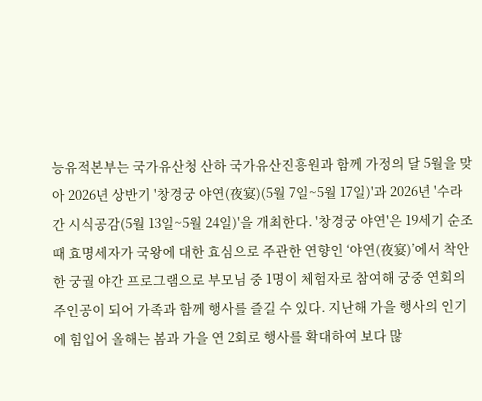능유적본부는 국가유산청 산하 국가유산진흥원과 함께 가정의 달 5월을 맞아 2026년 상반기 '창경궁 야연(夜宴)(5월 7일~5월 17일)'과 2026년 '수라간 시식공감(5월 13일~5월 24일)'을 개최한다. '창경궁 야연'은 19세기 순조 때 효명세자가 국왕에 대한 효심으로 주관한 연향인 ‘야연(夜宴)’에서 착안한 궁궐 야간 프로그램으로 부모님 중 1명이 체험자로 참여해 궁중 연회의 주인공이 되어 가족과 함께 행사를 즐길 수 있다. 지난해 가을 행사의 인기에 힘입어 올해는 봄과 가을 연 2회로 행사를 확대하여 보다 많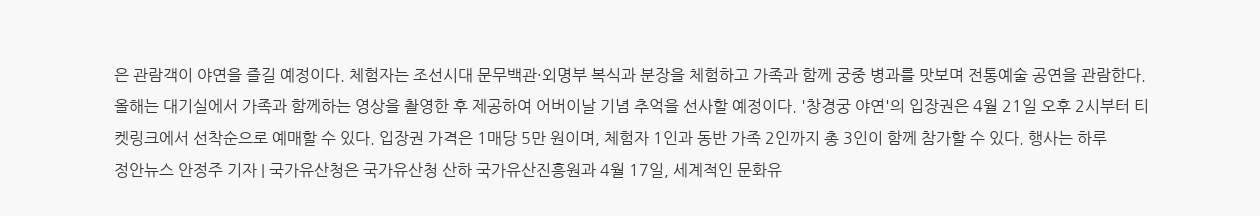은 관람객이 야연을 즐길 예정이다. 체험자는 조선시대 문무백관·외명부 복식과 분장을 체험하고 가족과 함께 궁중 병과를 맛보며 전통예술 공연을 관람한다. 올해는 대기실에서 가족과 함께하는 영상을 촬영한 후 제공하여 어버이날 기념 추억을 선사할 예정이다. '창경궁 야연'의 입장권은 4월 21일 오후 2시부터 티켓링크에서 선착순으로 예매할 수 있다. 입장권 가격은 1매당 5만 원이며, 체험자 1인과 동반 가족 2인까지 총 3인이 함께 참가할 수 있다. 행사는 하루
정안뉴스 안정주 기자 | 국가유산청은 국가유산청 산하 국가유산진흥원과 4월 17일, 세계적인 문화유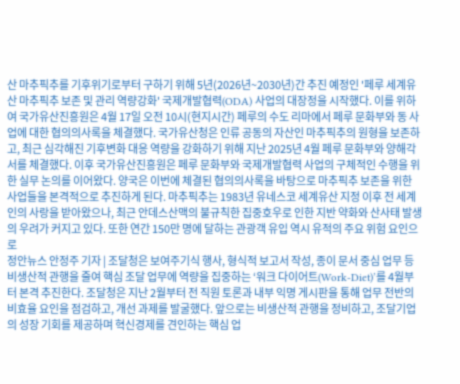산 마추픽추를 기후위기로부터 구하기 위해 5년(2026년~2030년)간 추진 예정인 '페루 세계유산 마추픽추 보존 및 관리 역량강화' 국제개발협력(ODA) 사업의 대장정을 시작했다. 이를 위하여 국가유산진흥원은 4월 17일 오전 10시(현지시간) 페루의 수도 리마에서 페루 문화부와 동 사업에 대한 협의의사록을 체결했다. 국가유산청은 인류 공동의 자산인 마추픽추의 원형을 보존하고, 최근 심각해진 기후변화 대응 역량을 강화하기 위해 지난 2025년 4월 페루 문화부와 양해각서를 체결했다. 이후 국가유산진흥원은 페루 문화부와 국제개발협력 사업의 구체적인 수행을 위한 실무 논의를 이어왔다. 양국은 이번에 체결된 협의의사록을 바탕으로 마추픽추 보존을 위한 사업들을 본격적으로 추진하게 된다. 마추픽추는 1983년 유네스코 세계유산 지정 이후 전 세계인의 사랑을 받아왔으나, 최근 안데스산맥의 불규칙한 집중호우로 인한 지반 약화와 산사태 발생의 우려가 커지고 있다. 또한 연간 150만 명에 달하는 관광객 유입 역시 유적의 주요 위험 요인으로
정안뉴스 안정주 기자 | 조달청은 보여주기식 행사, 형식적 보고서 작성, 종이 문서 중심 업무 등 비생산적 관행을 줄여 핵심 조달 업무에 역량을 집중하는 ‘워크 다이어트(Work-Diet)’를 4월부터 본격 추진한다. 조달청은 지난 2월부터 전 직원 토론과 내부 익명 게시판을 통해 업무 전반의 비효율 요인을 점검하고, 개선 과제를 발굴했다. 앞으로는 비생산적 관행을 정비하고, 조달기업의 성장 기회를 제공하며 혁신경제를 견인하는 핵심 업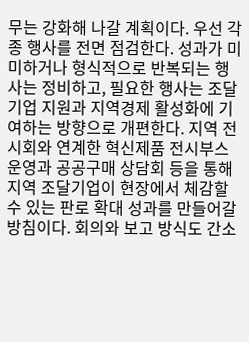무는 강화해 나갈 계획이다. 우선 각종 행사를 전면 점검한다. 성과가 미미하거나 형식적으로 반복되는 행사는 정비하고, 필요한 행사는 조달기업 지원과 지역경제 활성화에 기여하는 방향으로 개편한다. 지역 전시회와 연계한 혁신제품 전시부스 운영과 공공구매 상담회 등을 통해 지역 조달기업이 현장에서 체감할 수 있는 판로 확대 성과를 만들어갈 방침이다. 회의와 보고 방식도 간소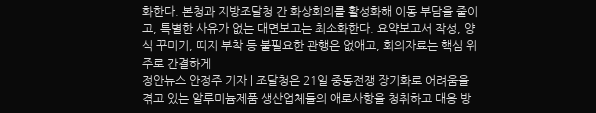화한다. 본청과 지방조달청 간 화상회의를 활성화해 이동 부담을 줄이고, 특별한 사유가 없는 대면보고는 최소화한다. 요약보고서 작성, 양식 꾸미기, 띠지 부착 등 불필요한 관행은 없애고, 회의자료는 핵심 위주로 간결하게
정안뉴스 안정주 기자 | 조달청은 21일 중동전쟁 장기화로 어려움을 겪고 있는 알루미늄제품 생산업체들의 애로사항을 청취하고 대응 방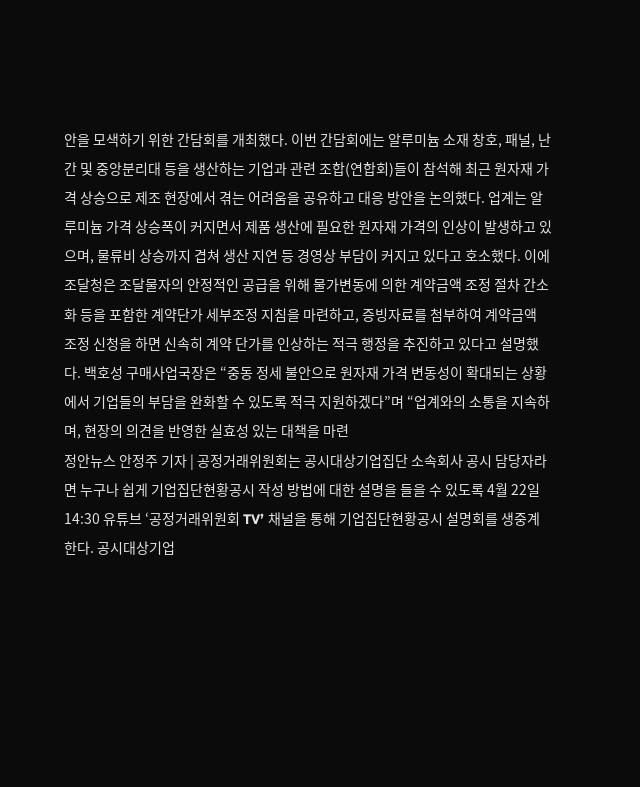안을 모색하기 위한 간담회를 개최했다. 이번 간담회에는 알루미늄 소재 창호, 패널, 난간 및 중앙분리대 등을 생산하는 기업과 관련 조합(연합회)들이 참석해 최근 원자재 가격 상승으로 제조 현장에서 겪는 어려움을 공유하고 대응 방안을 논의했다. 업계는 알루미늄 가격 상승폭이 커지면서 제품 생산에 필요한 원자재 가격의 인상이 발생하고 있으며, 물류비 상승까지 겹쳐 생산 지연 등 경영상 부담이 커지고 있다고 호소했다. 이에 조달청은 조달물자의 안정적인 공급을 위해 물가변동에 의한 계약금액 조정 절차 간소화 등을 포함한 계약단가 세부조정 지침을 마련하고, 증빙자료를 첨부하여 계약금액 조정 신청을 하면 신속히 계약 단가를 인상하는 적극 행정을 추진하고 있다고 설명했다. 백호성 구매사업국장은 “중동 정세 불안으로 원자재 가격 변동성이 확대되는 상황에서 기업들의 부담을 완화할 수 있도록 적극 지원하겠다”며 “업계와의 소통을 지속하며, 현장의 의견을 반영한 실효성 있는 대책을 마련
정안뉴스 안정주 기자 | 공정거래위원회는 공시대상기업집단 소속회사 공시 담당자라면 누구나 쉽게 기업집단현황공시 작성 방법에 대한 설명을 들을 수 있도록 4월 22일 14:30 유튜브 ‘공정거래위원회 TV’ 채널을 통해 기업집단현황공시 설명회를 생중계한다. 공시대상기업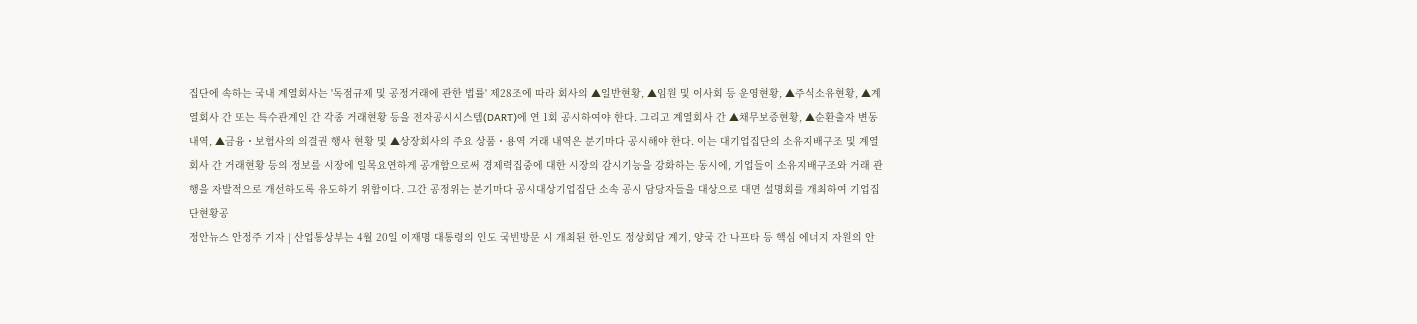집단에 속하는 국내 계열회사는 '독점규제 및 공정거래에 관한 법률' 제28조에 따라 회사의 ▲일반현황, ▲임원 및 이사회 등 운영현황, ▲주식소유현황, ▲계열회사 간 또는 특수관계인 간 각종 거래현황 등을 전자공시시스템(DART)에 연 1회 공시하여야 한다. 그리고 계열회사 간 ▲채무보증현황, ▲순환출자 변동 내역, ▲금융・보험사의 의결권 행사 현황 및 ▲상장회사의 주요 상품・용역 거래 내역은 분기마다 공시해야 한다. 이는 대기업집단의 소유지배구조 및 계열회사 간 거래현황 등의 정보를 시장에 일목요연하게 공개함으로써 경제력집중에 대한 시장의 감시기능을 강화하는 동시에, 기업들이 소유지배구조와 거래 관행을 자발적으로 개선하도록 유도하기 위함이다. 그간 공정위는 분기마다 공시대상기업집단 소속 공시 담당자들을 대상으로 대면 설명회를 개최하여 기업집단현황공
정안뉴스 안정주 기자 | 산업통상부는 4월 20일 이재명 대통령의 인도 국빈방문 시 개최된 한-인도 정상회담 계기, 양국 간 나프타 등 핵심 에너지 자원의 안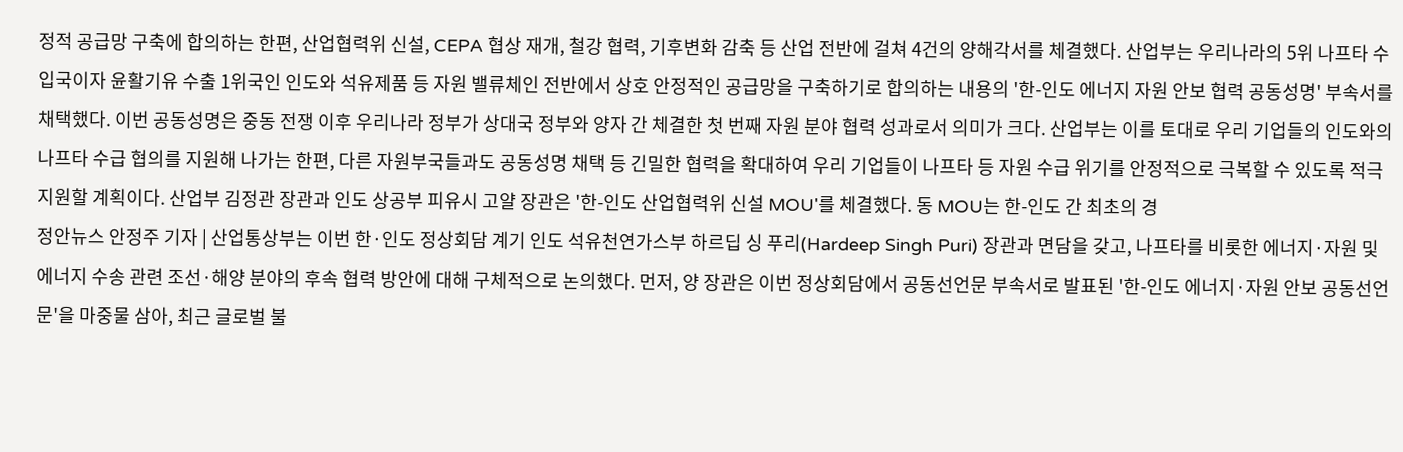정적 공급망 구축에 합의하는 한편, 산업협력위 신설, CEPA 협상 재개, 철강 협력, 기후변화 감축 등 산업 전반에 걸쳐 4건의 양해각서를 체결했다. 산업부는 우리나라의 5위 나프타 수입국이자 윤활기유 수출 1위국인 인도와 석유제품 등 자원 밸류체인 전반에서 상호 안정적인 공급망을 구축하기로 합의하는 내용의 '한-인도 에너지 자원 안보 협력 공동성명' 부속서를 채택했다. 이번 공동성명은 중동 전쟁 이후 우리나라 정부가 상대국 정부와 양자 간 체결한 첫 번째 자원 분야 협력 성과로서 의미가 크다. 산업부는 이를 토대로 우리 기업들의 인도와의 나프타 수급 협의를 지원해 나가는 한편, 다른 자원부국들과도 공동성명 채택 등 긴밀한 협력을 확대하여 우리 기업들이 나프타 등 자원 수급 위기를 안정적으로 극복할 수 있도록 적극 지원할 계획이다. 산업부 김정관 장관과 인도 상공부 피유시 고얄 장관은 '한-인도 산업협력위 신설 MOU'를 체결했다. 동 MOU는 한-인도 간 최초의 경
정안뉴스 안정주 기자 | 산업통상부는 이번 한·인도 정상회담 계기 인도 석유천연가스부 하르딥 싱 푸리(Hardeep Singh Puri) 장관과 면담을 갖고, 나프타를 비롯한 에너지·자원 및 에너지 수송 관련 조선·해양 분야의 후속 협력 방안에 대해 구체적으로 논의했다. 먼저, 양 장관은 이번 정상회담에서 공동선언문 부속서로 발표된 '한-인도 에너지·자원 안보 공동선언문'을 마중물 삼아, 최근 글로벌 불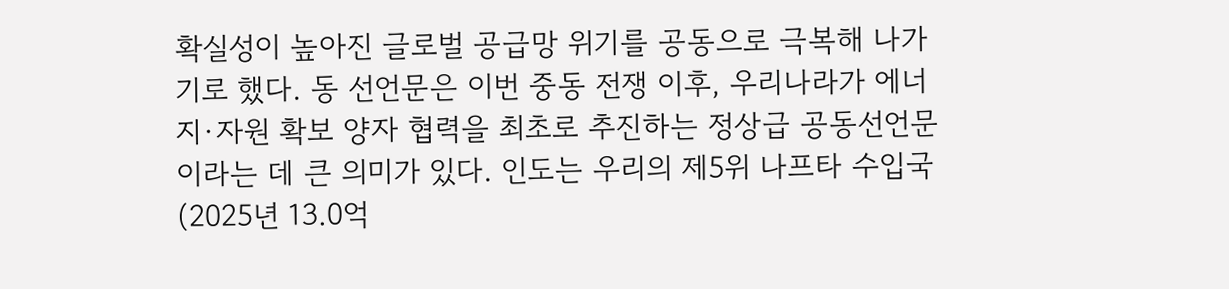확실성이 높아진 글로벌 공급망 위기를 공동으로 극복해 나가기로 했다. 동 선언문은 이번 중동 전쟁 이후, 우리나라가 에너지·자원 확보 양자 협력을 최초로 추진하는 정상급 공동선언문이라는 데 큰 의미가 있다. 인도는 우리의 제5위 나프타 수입국(2025년 13.0억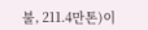불, 211.4만톤)이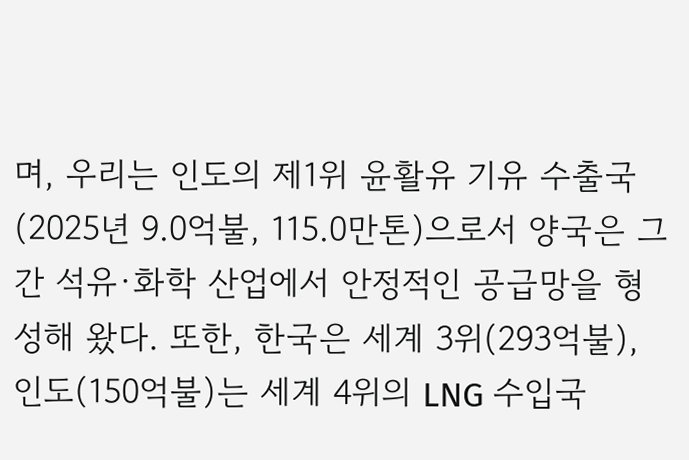며, 우리는 인도의 제1위 윤활유 기유 수출국(2025년 9.0억불, 115.0만톤)으로서 양국은 그간 석유·화학 산업에서 안정적인 공급망을 형성해 왔다. 또한, 한국은 세계 3위(293억불), 인도(150억불)는 세계 4위의 LNG 수입국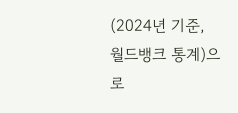(2024년 기준, 월드뱅크 통계)으로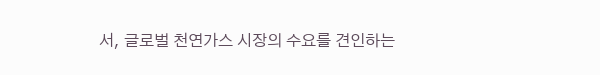서, 글로벌 천연가스 시장의 수요를 견인하는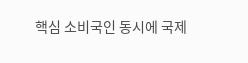핵심 소비국인 동시에 국제